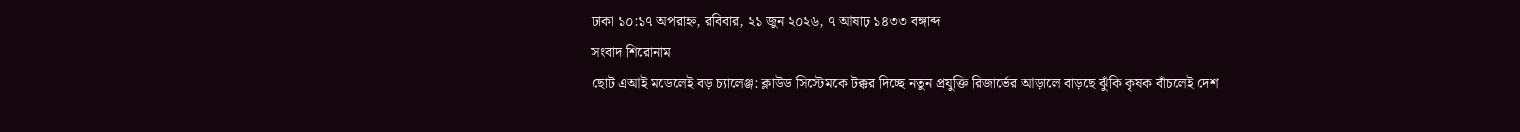ঢাকা ১০:১৭ অপরাহ্ন, রবিবার, ২১ জুন ২০২৬, ৭ আষাঢ় ১৪৩৩ বঙ্গাব্দ
সংবাদ শিরোনাম
ছোট এআই মডেলেই বড় চ্যালেঞ্জ: ক্লাউড সিস্টেমকে টক্কর দিচ্ছে নতুন প্রযুক্তি রিজার্ভের আড়ালে বাড়ছে ঝুঁকি কৃষক বাঁচলেই দেশ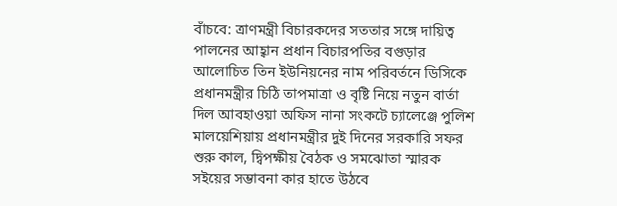বাঁচবে: ত্রাণমন্ত্রী বিচারকদের সততার সঙ্গে দায়িত্ব পালনের আহ্বান প্রধান বিচারপতির বগুড়ার আলোচিত তিন ইউনিয়নের নাম পরিবর্তনে ডিসিকে প্রধানমন্ত্রীর চিঠি তাপমাত্রা ও বৃষ্টি নিয়ে নতুন বার্তা দিল আবহাওয়া অফিস নানা সংকটে চ্যালেঞ্জে পুলিশ মালয়েশিয়ায় প্রধানমন্ত্রীর দুই দিনের সরকারি সফর শুরু কাল, দ্বিপক্ষীয় বৈঠক ও সমঝোতা স্মারক সইয়ের সম্ভাবনা কার হাতে উঠবে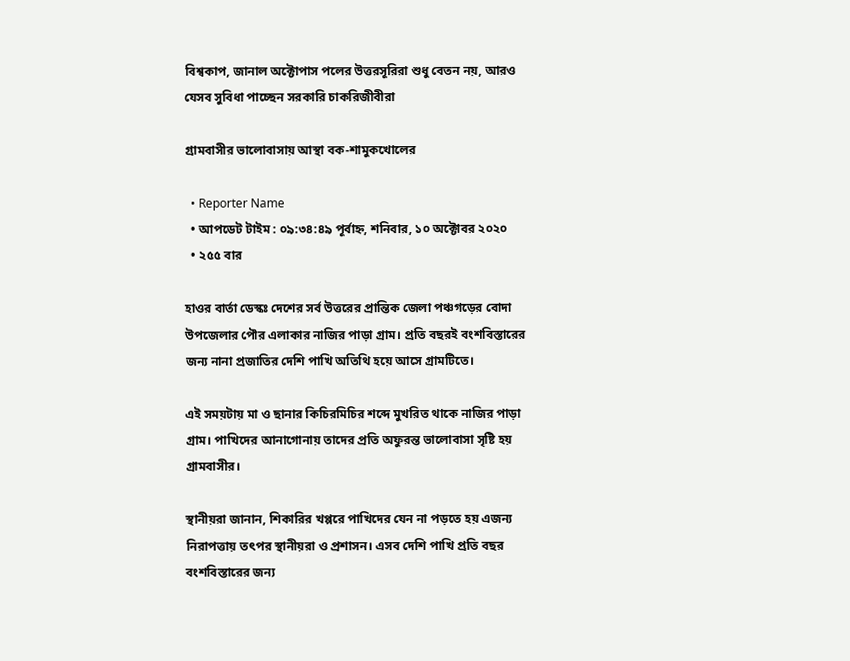বিশ্বকাপ, জানাল অক্টোপাস পলের উত্তরসূরিরা শুধু বেতন নয়, আরও যেসব সুবিধা পাচ্ছেন সরকারি চাকরিজীবীরা

গ্রামবাসীর ভালোবাসায় আস্থা বক-শামুকখোলের

  • Reporter Name
  • আপডেট টাইম : ০৯:৩৪:৪৯ পূর্বাহ্ন, শনিবার, ১০ অক্টোবর ২০২০
  • ২৫৫ বার

হাওর বার্তা ডেস্কঃ দেশের সর্ব উত্তরের প্রান্তিক জেলা পঞ্চগড়ের বোদা উপজেলার পৌর এলাকার নাজির পাড়া গ্রাম। প্রতি বছরই বংশবিস্তারের জন্য নানা প্রজাতির দেশি পাখি অতিথি হয়ে আসে গ্রামটিতে।

এই সময়টায় মা ও ছানার কিচিরমিচির শব্দে মুখরিত থাকে নাজির পাড়া গ্রাম। পাখিদের আনাগোনায় তাদের প্রতি অফুরন্ত ভালোবাসা সৃষ্টি হয় গ্রামবাসীর।

স্থানীয়রা জানান, শিকারির খপ্পরে পাখিদের যেন না পড়তে হয় এজন্য নিরাপত্তায় তৎপর স্থানীয়রা ও প্রশাসন। এসব দেশি পাখি প্রতি বছর বংশবিস্তারের জন্য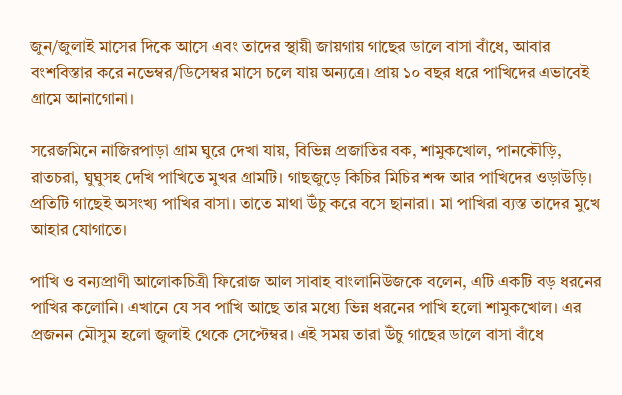জুন/জুলাই মাসের দিকে আসে এবং তাদের স্থায়ী জায়গায় গাছের ডালে বাসা বাঁধে, আবার বংশবিস্তার করে নভেম্বর/ডিসেম্বর মাসে চলে যায় অন্যত্রে। প্রায় ১০ বছর ধরে পাখিদের এভাবেই গ্রামে আনাগোনা।

সরেজমিনে নাজিরপাড়া গ্রাম ঘুরে দেখা যায়, বিভিন্ন প্রজাতির বক, শামুকখোল, পানকৌড়ি, রাতচরা, ঘুঘুসহ দেখি পাখিতে মুখর গ্রামটি। গাছজুড়ে কিচির মিচির শব্দ আর পাখিদের ওড়াউড়ি। প্রতিটি গাছেই অসংখ্য পাখির বাসা। তাতে মাথা উঁচু করে বসে ছানারা। মা পাখিরা ব্যস্ত তাদের মুখে আহার যোগাতে।

পাখি ও বন্যপ্রাণী আলোকচিত্রী ফিরোজ আল সাবাহ বাংলানিউজকে বলেন, এটি একটি বড় ধরনের পাখির কলোনি। এখানে যে সব পাখি আছে তার মধ্যে ভিন্ন ধরনের পাখি হলো শামুকখোল। এর প্রজনন মৌসুম হলো জুলাই থেকে সেপ্টেম্বর। এই সময় তারা উঁচু গাছের ডালে বাসা বাঁধে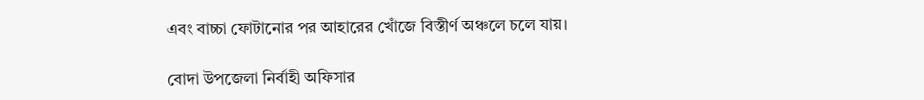এবং বাচ্চা ফোটানোর পর আহারের খোঁজে বিস্তীর্ণ অঞ্চলে চলে যায়।

বোদা উপজেলা নির্বাহী অফিসার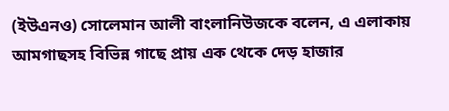(ইউএনও) সোলেমান আলী বাংলানিউজকে বলেন, এ এলাকায় আমগাছসহ বিভিন্ন গাছে প্রায় এক থেকে দেড় হাজার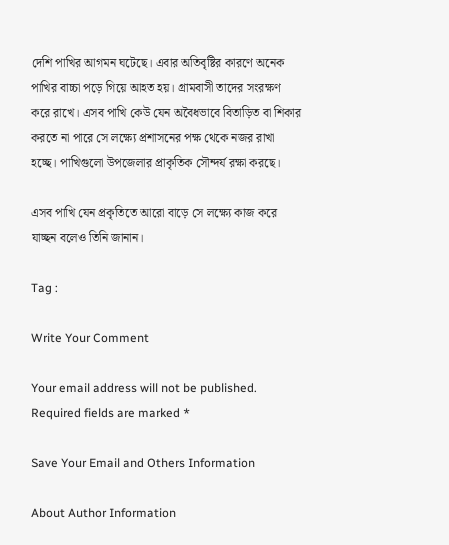দেশি পাখির আগমন ঘটেছে। এবার অতিবৃষ্টির কারণে অনেক পাখির বাচ্চা পড়ে গিয়ে আহত হয়। গ্রামবাসী তাদের সংরক্ষণ করে রাখে। এসব পাখি কেউ যেন অবৈধভাবে বিতাড়িত বা শিকার করতে না পারে সে লক্ষ্যে প্রশাসনের পক্ষ থেকে নজর রাখা হচ্ছে। পাখিগুলো উপজেলার প্রাকৃতিক সৌন্দর্য রক্ষা করছে।

এসব পাখি যেন প্রকৃতিতে আরো বাড়ে সে লক্ষ্যে কাজ করে যাচ্ছন বলেও তিনি জানান।

Tag :

Write Your Comment

Your email address will not be published. Required fields are marked *

Save Your Email and Others Information

About Author Information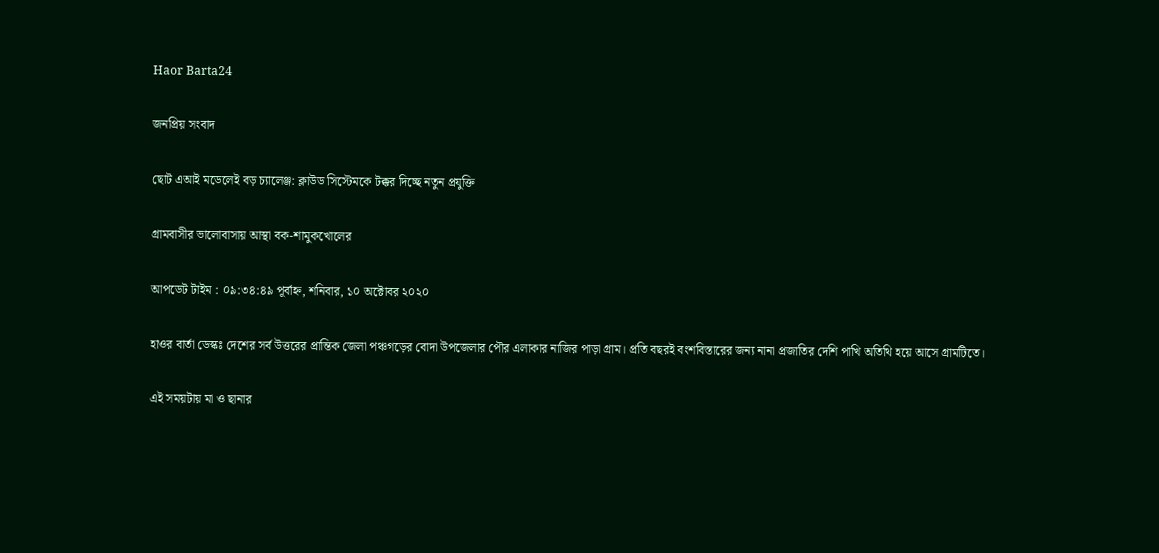Haor Barta24

জনপ্রিয় সংবাদ

ছোট এআই মডেলেই বড় চ্যালেঞ্জ: ক্লাউড সিস্টেমকে টক্কর দিচ্ছে নতুন প্রযুক্তি

গ্রামবাসীর ভালোবাসায় আস্থা বক-শামুকখোলের

আপডেট টাইম : ০৯:৩৪:৪৯ পূর্বাহ্ন, শনিবার, ১০ অক্টোবর ২০২০

হাওর বার্তা ডেস্কঃ দেশের সর্ব উত্তরের প্রান্তিক জেলা পঞ্চগড়ের বোদা উপজেলার পৌর এলাকার নাজির পাড়া গ্রাম। প্রতি বছরই বংশবিস্তারের জন্য নানা প্রজাতির দেশি পাখি অতিথি হয়ে আসে গ্রামটিতে।

এই সময়টায় মা ও ছানার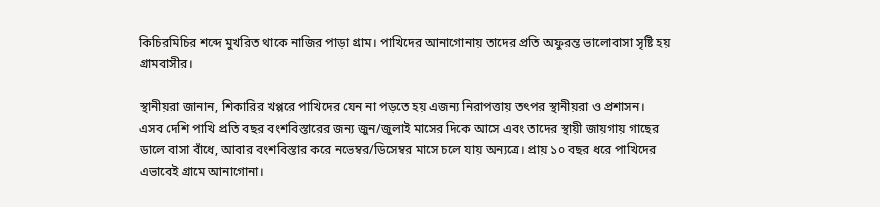কিচিরমিচির শব্দে মুখরিত থাকে নাজির পাড়া গ্রাম। পাখিদের আনাগোনায় তাদের প্রতি অফুরন্ত ভালোবাসা সৃষ্টি হয় গ্রামবাসীর।

স্থানীয়রা জানান, শিকারির খপ্পরে পাখিদের যেন না পড়তে হয় এজন্য নিরাপত্তায় তৎপর স্থানীয়রা ও প্রশাসন। এসব দেশি পাখি প্রতি বছর বংশবিস্তারের জন্য জুন/জুলাই মাসের দিকে আসে এবং তাদের স্থায়ী জায়গায় গাছের ডালে বাসা বাঁধে, আবার বংশবিস্তার করে নভেম্বর/ডিসেম্বর মাসে চলে যায় অন্যত্রে। প্রায় ১০ বছর ধরে পাখিদের এভাবেই গ্রামে আনাগোনা।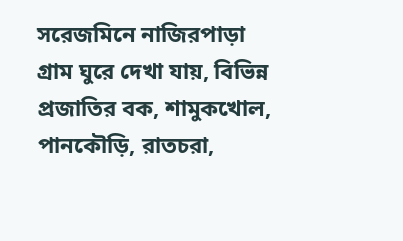সরেজমিনে নাজিরপাড়া গ্রাম ঘুরে দেখা যায়, বিভিন্ন প্রজাতির বক, শামুকখোল, পানকৌড়ি, রাতচরা,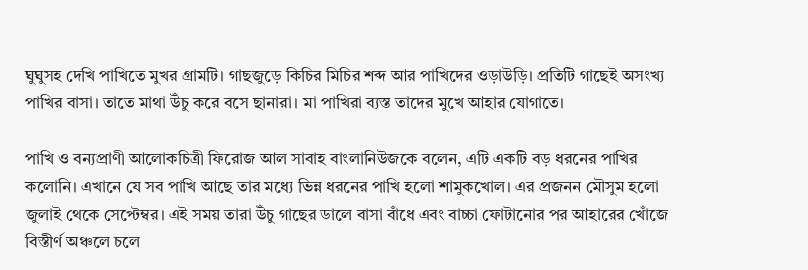ঘুঘুসহ দেখি পাখিতে মুখর গ্রামটি। গাছজুড়ে কিচির মিচির শব্দ আর পাখিদের ওড়াউড়ি। প্রতিটি গাছেই অসংখ্য পাখির বাসা। তাতে মাথা উঁচু করে বসে ছানারা। মা পাখিরা ব্যস্ত তাদের মুখে আহার যোগাতে।

পাখি ও বন্যপ্রাণী আলোকচিত্রী ফিরোজ আল সাবাহ বাংলানিউজকে বলেন, এটি একটি বড় ধরনের পাখির কলোনি। এখানে যে সব পাখি আছে তার মধ্যে ভিন্ন ধরনের পাখি হলো শামুকখোল। এর প্রজনন মৌসুম হলো জুলাই থেকে সেপ্টেম্বর। এই সময় তারা উঁচু গাছের ডালে বাসা বাঁধে এবং বাচ্চা ফোটানোর পর আহারের খোঁজে বিস্তীর্ণ অঞ্চলে চলে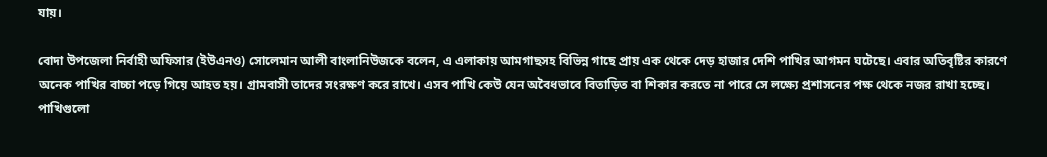যায়।

বোদা উপজেলা নির্বাহী অফিসার (ইউএনও) সোলেমান আলী বাংলানিউজকে বলেন, এ এলাকায় আমগাছসহ বিভিন্ন গাছে প্রায় এক থেকে দেড় হাজার দেশি পাখির আগমন ঘটেছে। এবার অতিবৃষ্টির কারণে অনেক পাখির বাচ্চা পড়ে গিয়ে আহত হয়। গ্রামবাসী তাদের সংরক্ষণ করে রাখে। এসব পাখি কেউ যেন অবৈধভাবে বিতাড়িত বা শিকার করতে না পারে সে লক্ষ্যে প্রশাসনের পক্ষ থেকে নজর রাখা হচ্ছে। পাখিগুলো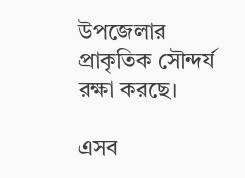উপজেলার প্রাকৃতিক সৌন্দর্য রক্ষা করছে।

এসব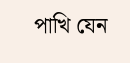পাখি যেন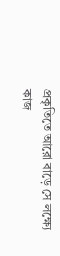প্রকৃতিতে আরো বাড়ে সে লক্ষ্যে কাজ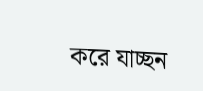করে যাচ্ছন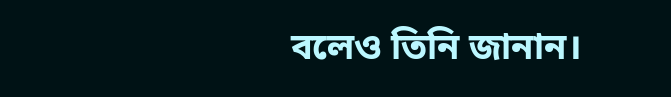বলেও তিনি জানান।